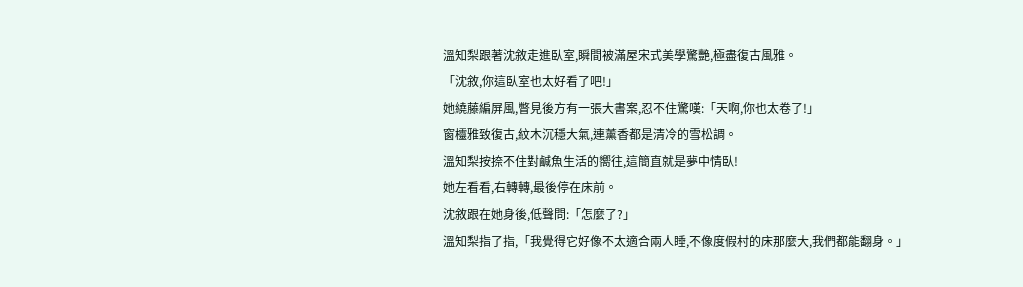溫知梨跟著沈敘走進臥室,瞬間被滿屋宋式美學驚艷,極盡復古風雅。
「沈敘,你這臥室也太好看了吧!」
她繞藤編屏風,瞥見後方有一張大書案,忍不住驚嘆:「天啊,你也太卷了!」
窗欞雅致復古,紋木沉穩大氣,連薰香都是清冷的雪松調。
溫知梨按捺不住對鹹魚生活的嚮往,這簡直就是夢中情臥!
她左看看,右轉轉,最後停在床前。
沈敘跟在她身後,低聲問:「怎麼了?」
溫知梨指了指,「我覺得它好像不太適合兩人睡,不像度假村的床那麼大,我們都能翻身。」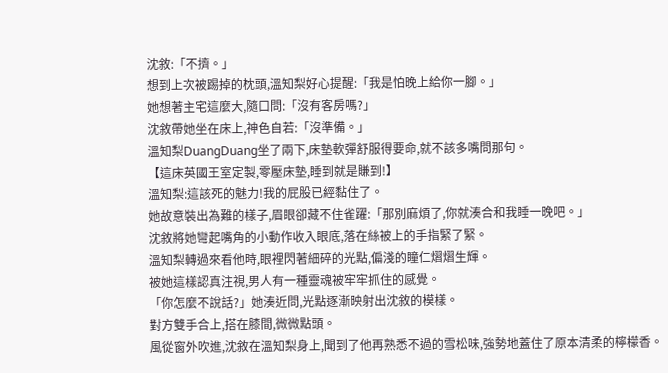沈敘:「不擠。」
想到上次被踢掉的枕頭,溫知梨好心提醒:「我是怕晚上給你一腳。」
她想著主宅這麼大,隨口問:「沒有客房嗎?」
沈敘帶她坐在床上,神色自若:「沒準備。」
溫知梨DuangDuang坐了兩下,床墊軟彈舒服得要命,就不該多嘴問那句。
【這床英國王室定製,零壓床墊,睡到就是賺到!】
溫知梨:這該死的魅力!我的屁股已經黏住了。
她故意裝出為難的樣子,眉眼卻藏不住雀躍:「那別麻煩了,你就湊合和我睡一晚吧。」
沈敘將她彎起嘴角的小動作收入眼底,落在絲被上的手指緊了緊。
溫知梨轉過來看他時,眼裡閃著細碎的光點,偏淺的瞳仁熠熠生輝。
被她這樣認真注視,男人有一種靈魂被牢牢抓住的感覺。
「你怎麼不說話?」她湊近問,光點逐漸映射出沈敘的模樣。
對方雙手合上,搭在膝間,微微點頭。
風從窗外吹進,沈敘在溫知梨身上,聞到了他再熟悉不過的雪松味,強勢地蓋住了原本清柔的檸檬香。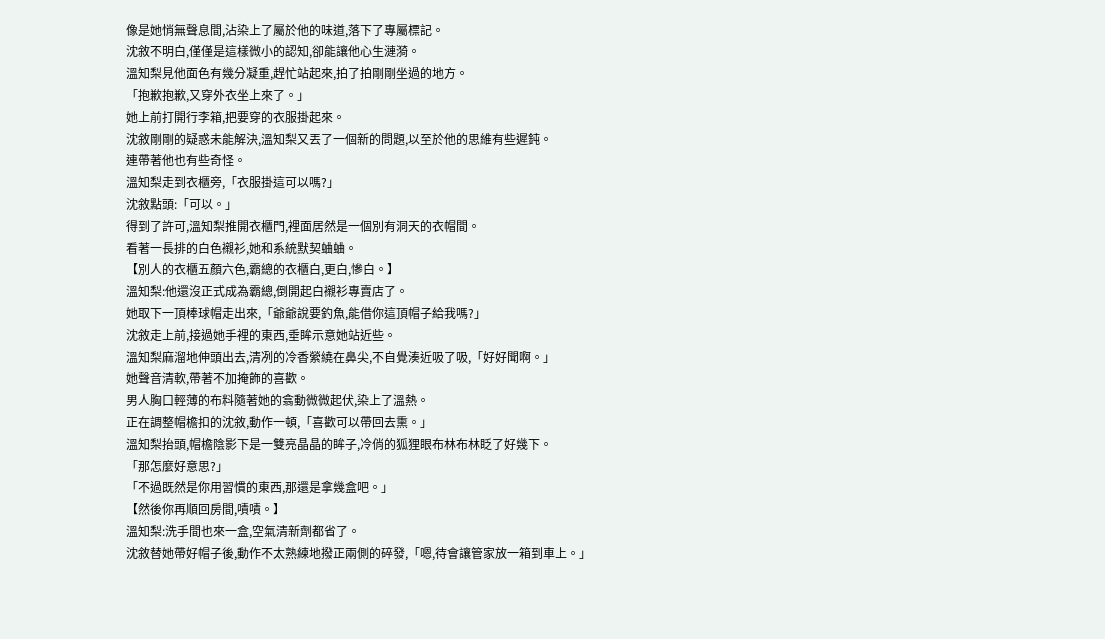像是她悄無聲息間,沾染上了屬於他的味道,落下了專屬標記。
沈敘不明白,僅僅是這樣微小的認知,卻能讓他心生漣漪。
溫知梨見他面色有幾分凝重,趕忙站起來,拍了拍剛剛坐過的地方。
「抱歉抱歉,又穿外衣坐上來了。」
她上前打開行李箱,把要穿的衣服掛起來。
沈敘剛剛的疑惑未能解決,溫知梨又丟了一個新的問題,以至於他的思維有些遲鈍。
連帶著他也有些奇怪。
溫知梨走到衣櫃旁,「衣服掛這可以嗎?」
沈敘點頭:「可以。」
得到了許可,溫知梨推開衣櫃門,裡面居然是一個別有洞天的衣帽間。
看著一長排的白色襯衫,她和系統默契蛐蛐。
【別人的衣櫃五顏六色,霸總的衣櫃白,更白,慘白。】
溫知梨:他還沒正式成為霸總,倒開起白襯衫專賣店了。
她取下一頂棒球帽走出來,「爺爺說要釣魚,能借你這頂帽子給我嗎?」
沈敘走上前,接過她手裡的東西,垂眸示意她站近些。
溫知梨麻溜地伸頭出去,清冽的冷香縈繞在鼻尖,不自覺湊近吸了吸,「好好聞啊。」
她聲音清軟,帶著不加掩飾的喜歡。
男人胸口輕薄的布料隨著她的翕動微微起伏,染上了溫熱。
正在調整帽檐扣的沈敘,動作一頓,「喜歡可以帶回去熏。」
溫知梨抬頭,帽檐陰影下是一雙亮晶晶的眸子,冷俏的狐狸眼布林布林眨了好幾下。
「那怎麼好意思?」
「不過既然是你用習慣的東西,那還是拿幾盒吧。」
【然後你再順回房間,嘖嘖。】
溫知梨:洗手間也來一盒,空氣清新劑都省了。
沈敘替她帶好帽子後,動作不太熟練地撥正兩側的碎發,「嗯,待會讓管家放一箱到車上。」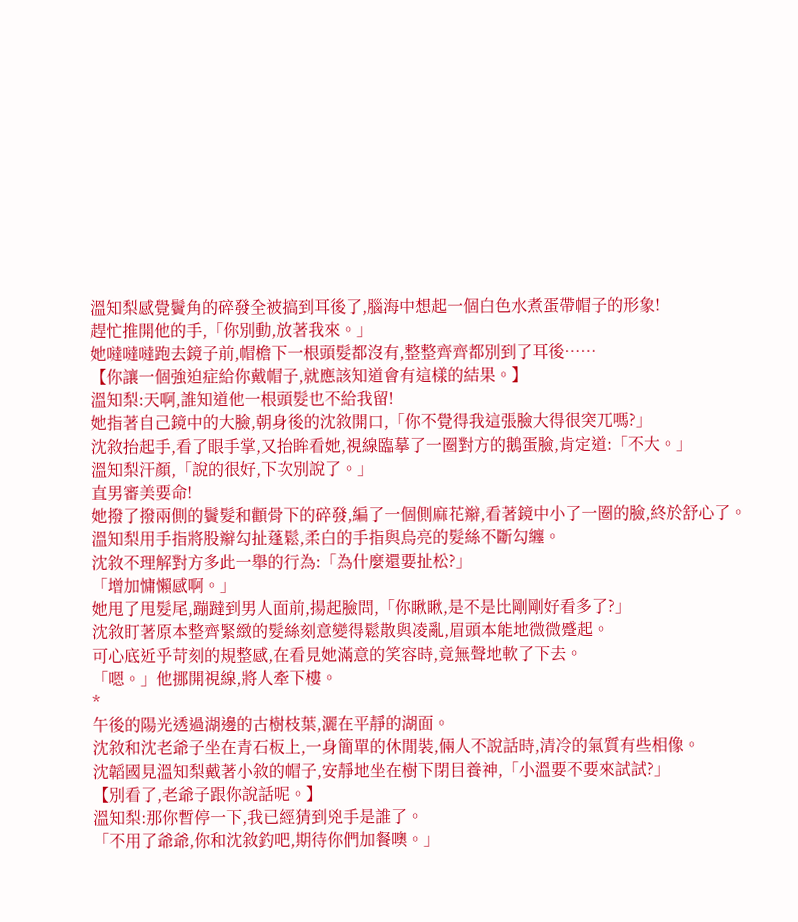溫知梨感覺鬢角的碎發全被搞到耳後了,腦海中想起一個白色水煮蛋帶帽子的形象!
趕忙推開他的手,「你別動,放著我來。」
她噠噠噠跑去鏡子前,帽檐下一根頭髮都沒有,整整齊齊都別到了耳後……
【你讓一個強迫症給你戴帽子,就應該知道會有這樣的結果。】
溫知梨:天啊,誰知道他一根頭髮也不給我留!
她指著自己鏡中的大臉,朝身後的沈敘開口,「你不覺得我這張臉大得很突兀嗎?」
沈敘抬起手,看了眼手掌,又抬眸看她,視線臨摹了一圈對方的鵝蛋臉,肯定道:「不大。」
溫知梨汗顏,「說的很好,下次別說了。」
直男審美要命!
她撥了撥兩側的鬢髮和顴骨下的碎發,編了一個側麻花辮,看著鏡中小了一圈的臉,終於舒心了。
溫知梨用手指將股辮勾扯蓬鬆,柔白的手指與烏亮的髮絲不斷勾纏。
沈敘不理解對方多此一舉的行為:「為什麼還要扯松?」
「增加慵懶感啊。」
她甩了甩髮尾,蹦躂到男人面前,揚起臉問,「你瞅瞅,是不是比剛剛好看多了?」
沈敘盯著原本整齊緊緻的髮絲刻意變得鬆散與凌亂,眉頭本能地微微蹙起。
可心底近乎苛刻的規整感,在看見她滿意的笑容時,竟無聲地軟了下去。
「嗯。」他挪開視線,將人牽下樓。
*
午後的陽光透過湖邊的古樹枝葉,灑在平靜的湖面。
沈敘和沈老爺子坐在青石板上,一身簡單的休閒裝,倆人不說話時,清冷的氣質有些相像。
沈韜國見溫知梨戴著小敘的帽子,安靜地坐在樹下閉目養神,「小溫要不要來試試?」
【別看了,老爺子跟你說話呢。】
溫知梨:那你暫停一下,我已經猜到兇手是誰了。
「不用了爺爺,你和沈敘釣吧,期待你們加餐噢。」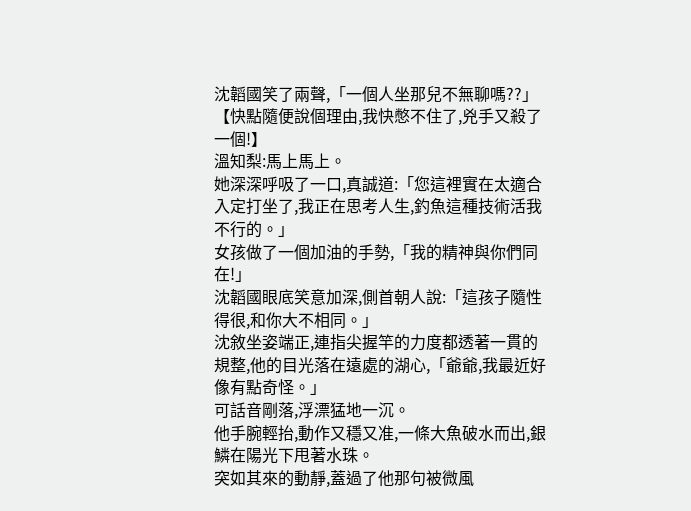沈韜國笑了兩聲,「一個人坐那兒不無聊嗎??」
【快點隨便說個理由,我快憋不住了,兇手又殺了一個!】
溫知梨:馬上馬上。
她深深呼吸了一口,真誠道:「您這裡實在太適合入定打坐了,我正在思考人生,釣魚這種技術活我不行的。」
女孩做了一個加油的手勢,「我的精神與你們同在!」
沈韜國眼底笑意加深,側首朝人說:「這孩子隨性得很,和你大不相同。」
沈敘坐姿端正,連指尖握竿的力度都透著一貫的規整,他的目光落在遠處的湖心,「爺爺,我最近好像有點奇怪。」
可話音剛落,浮漂猛地一沉。
他手腕輕抬,動作又穩又准,一條大魚破水而出,銀鱗在陽光下甩著水珠。
突如其來的動靜,蓋過了他那句被微風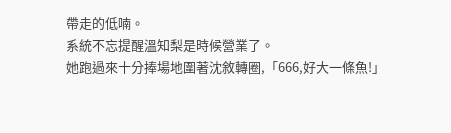帶走的低喃。
系統不忘提醒溫知梨是時候營業了。
她跑過來十分捧場地圍著沈敘轉圈,「666,好大一條魚!」